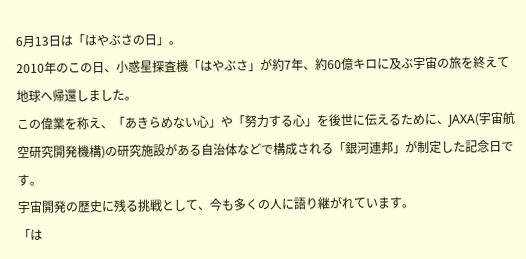6月13日は「はやぶさの日」。
2010年のこの日、小惑星探査機「はやぶさ」が約7年、約60億キロに及ぶ宇宙の旅を終えて地球へ帰還しました。
この偉業を称え、「あきらめない心」や「努力する心」を後世に伝えるために、JAXA(宇宙航空研究開発機構)の研究施設がある自治体などで構成される「銀河連邦」が制定した記念日です。
宇宙開発の歴史に残る挑戦として、今も多くの人に語り継がれています。
「は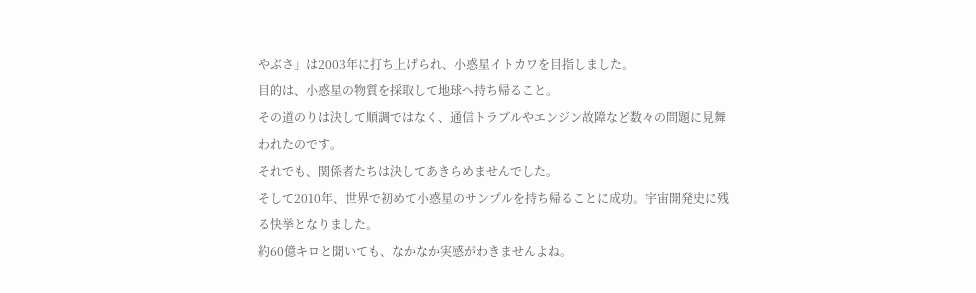やぶさ」は2003年に打ち上げられ、小惑星イトカワを目指しました。
目的は、小惑星の物質を採取して地球へ持ち帰ること。
その道のりは決して順調ではなく、通信トラブルやエンジン故障など数々の問題に見舞われたのです。
それでも、関係者たちは決してあきらめませんでした。
そして2010年、世界で初めて小惑星のサンプルを持ち帰ることに成功。宇宙開発史に残る快挙となりました。
約60億キロと聞いても、なかなか実感がわきませんよね。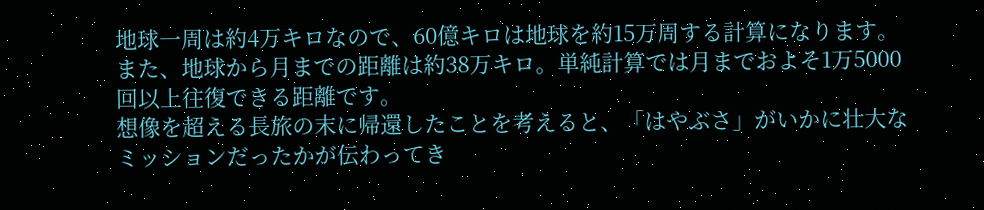地球一周は約4万キロなので、60億キロは地球を約15万周する計算になります。
また、地球から月までの距離は約38万キロ。単純計算では月までおよそ1万5000回以上往復できる距離です。
想像を超える長旅の末に帰還したことを考えると、「はやぶさ」がいかに壮大なミッションだったかが伝わってき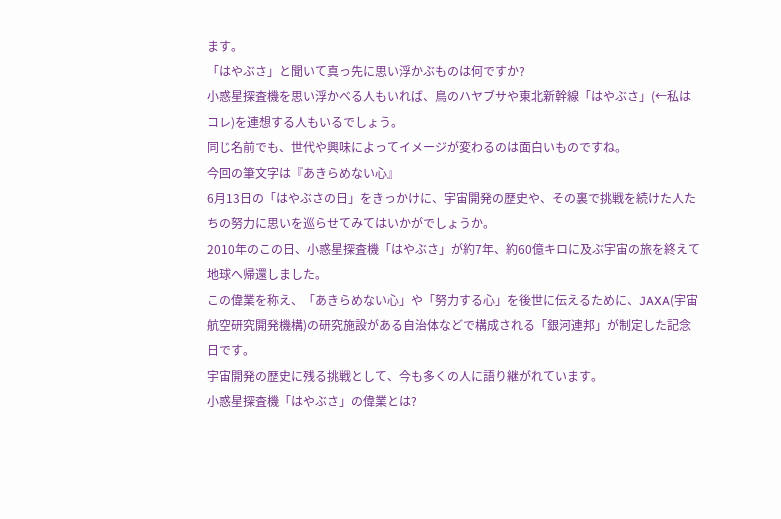ます。
「はやぶさ」と聞いて真っ先に思い浮かぶものは何ですか?
小惑星探査機を思い浮かべる人もいれば、鳥のハヤブサや東北新幹線「はやぶさ」(←私はコレ)を連想する人もいるでしょう。
同じ名前でも、世代や興味によってイメージが変わるのは面白いものですね。
今回の筆文字は『あきらめない心』
6月13日の「はやぶさの日」をきっかけに、宇宙開発の歴史や、その裏で挑戦を続けた人たちの努力に思いを巡らせてみてはいかがでしょうか。
2010年のこの日、小惑星探査機「はやぶさ」が約7年、約60億キロに及ぶ宇宙の旅を終えて地球へ帰還しました。
この偉業を称え、「あきらめない心」や「努力する心」を後世に伝えるために、JAXA(宇宙航空研究開発機構)の研究施設がある自治体などで構成される「銀河連邦」が制定した記念日です。
宇宙開発の歴史に残る挑戦として、今も多くの人に語り継がれています。
小惑星探査機「はやぶさ」の偉業とは?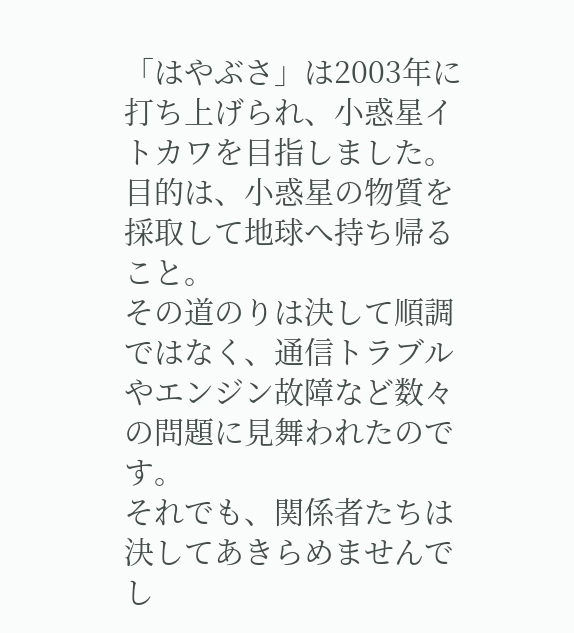「はやぶさ」は2003年に打ち上げられ、小惑星イトカワを目指しました。
目的は、小惑星の物質を採取して地球へ持ち帰ること。
その道のりは決して順調ではなく、通信トラブルやエンジン故障など数々の問題に見舞われたのです。
それでも、関係者たちは決してあきらめませんでし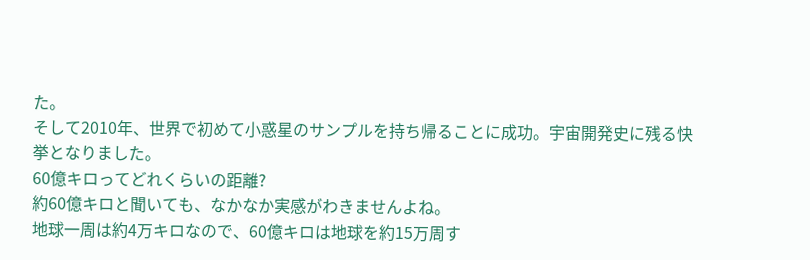た。
そして2010年、世界で初めて小惑星のサンプルを持ち帰ることに成功。宇宙開発史に残る快挙となりました。
60億キロってどれくらいの距離?
約60億キロと聞いても、なかなか実感がわきませんよね。
地球一周は約4万キロなので、60億キロは地球を約15万周す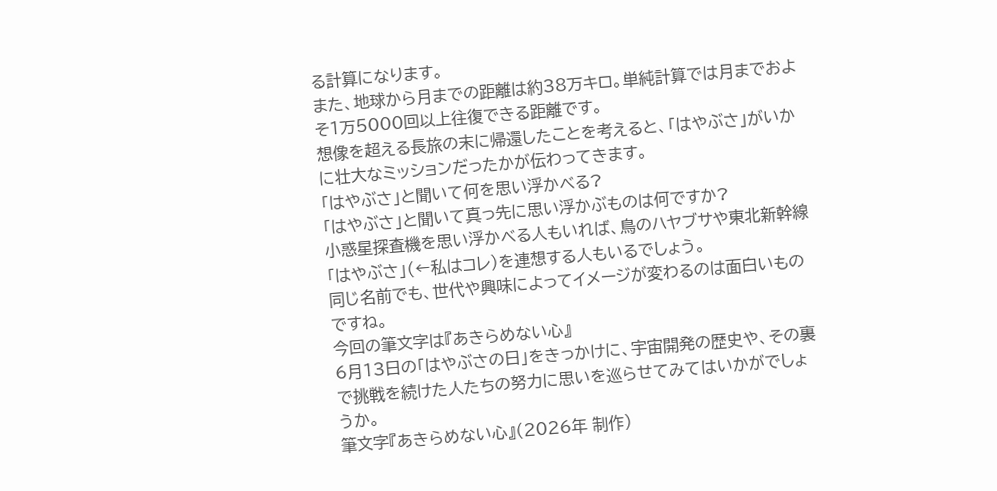る計算になります。
また、地球から月までの距離は約38万キロ。単純計算では月までおよそ1万5000回以上往復できる距離です。
想像を超える長旅の末に帰還したことを考えると、「はやぶさ」がいかに壮大なミッションだったかが伝わってきます。
「はやぶさ」と聞いて何を思い浮かべる?
「はやぶさ」と聞いて真っ先に思い浮かぶものは何ですか?
小惑星探査機を思い浮かべる人もいれば、鳥のハヤブサや東北新幹線「はやぶさ」(←私はコレ)を連想する人もいるでしょう。
同じ名前でも、世代や興味によってイメージが変わるのは面白いものですね。
今回の筆文字は『あきらめない心』
6月13日の「はやぶさの日」をきっかけに、宇宙開発の歴史や、その裏で挑戦を続けた人たちの努力に思いを巡らせてみてはいかがでしょうか。
筆文字『あきらめない心』(2026年 制作)